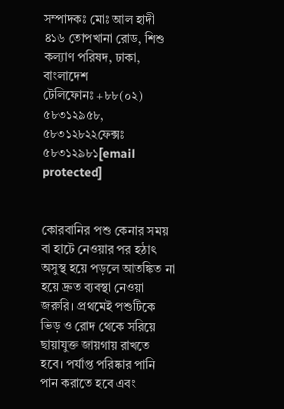সম্পাদকঃ মোঃ আল হাদী
৪১৬ তোপখানা রোড, শিশু কল্যাণ পরিষদ, ঢাকা, বাংলাদেশ
টেলিফোনঃ +৮৮(০২) ৫৮৩১২৯৫৮, ৫৮৩১২৮২২ফেক্সঃ ৫৮৩১২৯৮১[email protected]


কোরবানির পশু কেনার সময় বা হাটে নেওয়ার পর হঠাৎ অসুস্থ হয়ে পড়লে আতঙ্কিত না হয়ে দ্রুত ব্যবস্থা নেওয়া জরুরি। প্রথমেই পশুটিকে ভিড় ও রোদ থেকে সরিয়ে ছায়াযুক্ত জায়গায় রাখতে হবে। পর্যাপ্ত পরিষ্কার পানি পান করাতে হবে এবং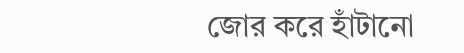জোর করে হাঁটানো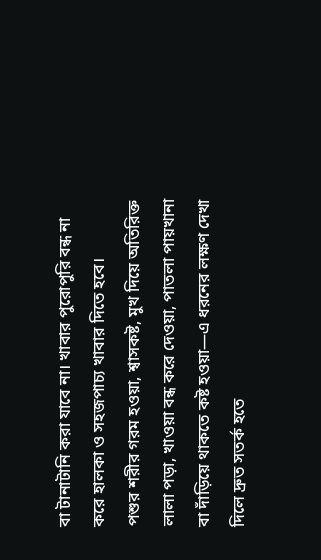বা টানাটানি করা যাবে না। খাবার পুরোপুরি বন্ধ না করে হালকা ও সহজপাচ্য খাবার দিতে হবে।
পশুর শরীর গরম হওয়া, শ্বাসকষ্ট, মুখ দিয়ে অতিরিক্ত লালা পড়া, খাওয়া বন্ধ করে দেওয়া, পাতলা পায়খানা বা দাঁড়িয়ে থাকতে কষ্ট হওয়া—এ ধরনের লক্ষণ দেখা দিলে দ্রুত সতর্ক হতে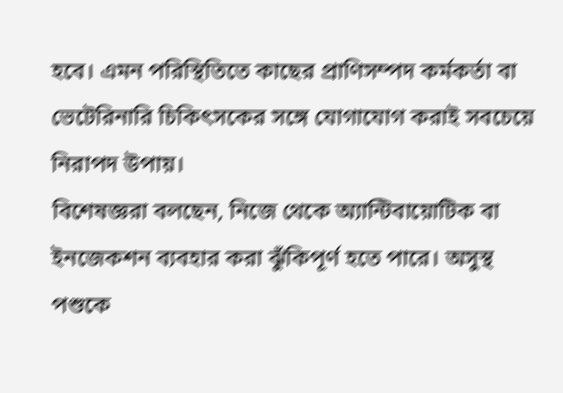হবে। এমন পরিস্থিতিতে কাছের প্রাণিসম্পদ কর্মকর্তা বা ভেটেরিনারি চিকিৎসকের সঙ্গে যোগাযোগ করাই সবচেয়ে নিরাপদ উপায়।
বিশেষজ্ঞরা বলছেন, নিজে থেকে অ্যান্টিবায়োটিক বা ইনজেকশন ব্যবহার করা ঝুঁকিপূর্ণ হতে পারে। অসুস্থ পশুকে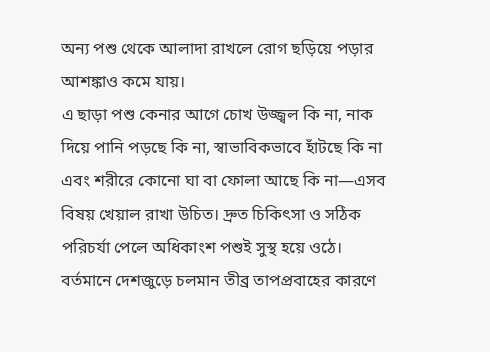অন্য পশু থেকে আলাদা রাখলে রোগ ছড়িয়ে পড়ার আশঙ্কাও কমে যায়।
এ ছাড়া পশু কেনার আগে চোখ উজ্জ্বল কি না, নাক দিয়ে পানি পড়ছে কি না, স্বাভাবিকভাবে হাঁটছে কি না এবং শরীরে কোনো ঘা বা ফোলা আছে কি না—এসব বিষয় খেয়াল রাখা উচিত। দ্রুত চিকিৎসা ও সঠিক পরিচর্যা পেলে অধিকাংশ পশুই সুস্থ হয়ে ওঠে।
বর্তমানে দেশজুড়ে চলমান তীব্র তাপপ্রবাহের কারণে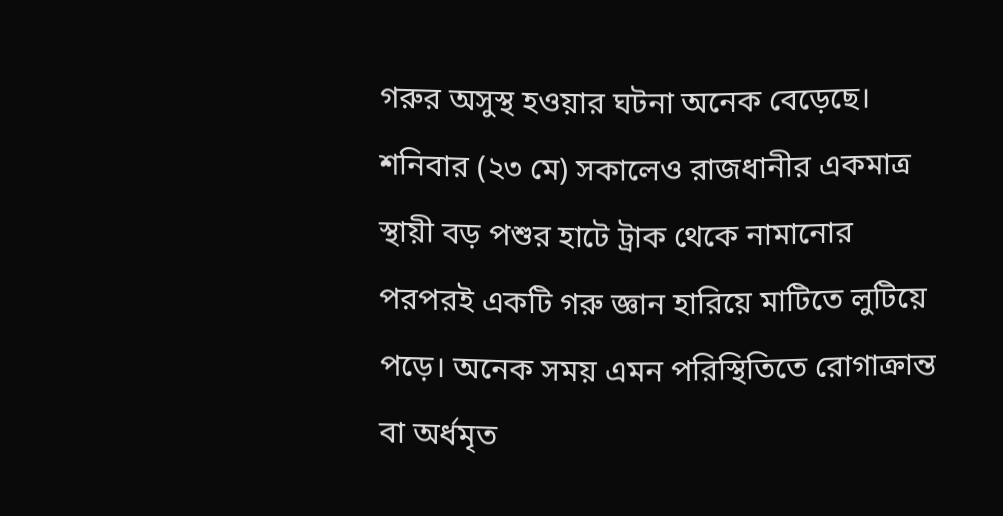গরুর অসুস্থ হওয়ার ঘটনা অনেক বেড়েছে। শনিবার (২৩ মে) সকালেও রাজধানীর একমাত্র স্থায়ী বড় পশুর হাটে ট্রাক থেকে নামানোর পরপরই একটি গরু জ্ঞান হারিয়ে মাটিতে লুটিয়ে পড়ে। অনেক সময় এমন পরিস্থিতিতে রোগাক্রান্ত বা অর্ধমৃত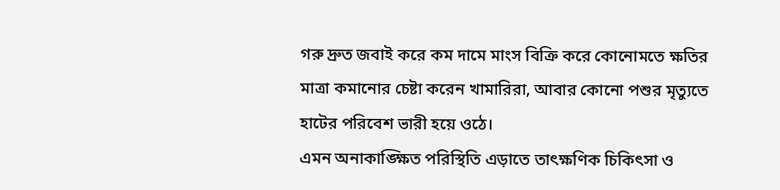গরু দ্রুত জবাই করে কম দামে মাংস বিক্রি করে কোনোমতে ক্ষতির মাত্রা কমানোর চেষ্টা করেন খামারিরা, আবার কোনো পশুর মৃত্যুতে হাটের পরিবেশ ভারী হয়ে ওঠে।
এমন অনাকাঙ্ক্ষিত পরিস্থিতি এড়াতে তাৎক্ষণিক চিকিৎসা ও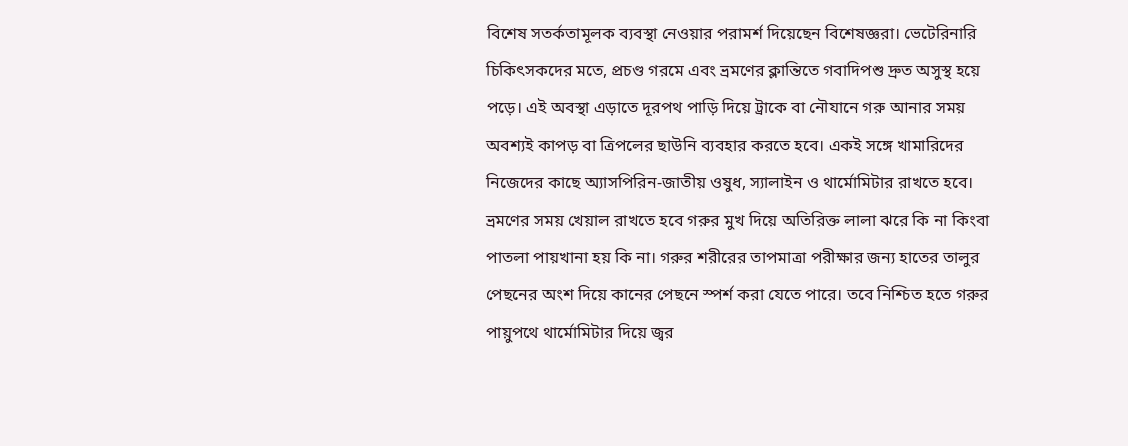বিশেষ সতর্কতামূলক ব্যবস্থা নেওয়ার পরামর্শ দিয়েছেন বিশেষজ্ঞরা। ভেটেরিনারি চিকিৎসকদের মতে, প্রচণ্ড গরমে এবং ভ্রমণের ক্লান্তিতে গবাদিপশু দ্রুত অসুস্থ হয়ে পড়ে। এই অবস্থা এড়াতে দূরপথ পাড়ি দিয়ে ট্রাকে বা নৌযানে গরু আনার সময় অবশ্যই কাপড় বা ত্রিপলের ছাউনি ব্যবহার করতে হবে। একই সঙ্গে খামারিদের নিজেদের কাছে অ্যাসপিরিন-জাতীয় ওষুধ, স্যালাইন ও থার্মোমিটার রাখতে হবে।
ভ্রমণের সময় খেয়াল রাখতে হবে গরুর মুখ দিয়ে অতিরিক্ত লালা ঝরে কি না কিংবা পাতলা পায়খানা হয় কি না। গরুর শরীরের তাপমাত্রা পরীক্ষার জন্য হাতের তালুর পেছনের অংশ দিয়ে কানের পেছনে স্পর্শ করা যেতে পারে। তবে নিশ্চিত হতে গরুর পায়ুপথে থার্মোমিটার দিয়ে জ্বর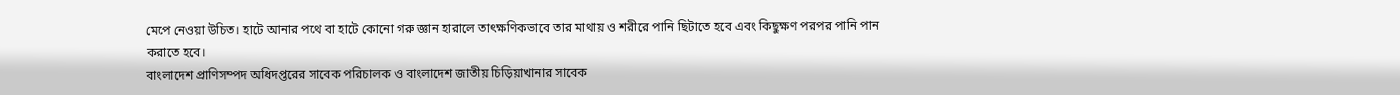মেপে নেওয়া উচিত। হাটে আনার পথে বা হাটে কোনো গরু জ্ঞান হারালে তাৎক্ষণিকভাবে তার মাথায় ও শরীরে পানি ছিটাতে হবে এবং কিছুক্ষণ পরপর পানি পান করাতে হবে।
বাংলাদেশ প্রাণিসম্পদ অধিদপ্তরের সাবেক পরিচালক ও বাংলাদেশ জাতীয় চিড়িয়াখানার সাবেক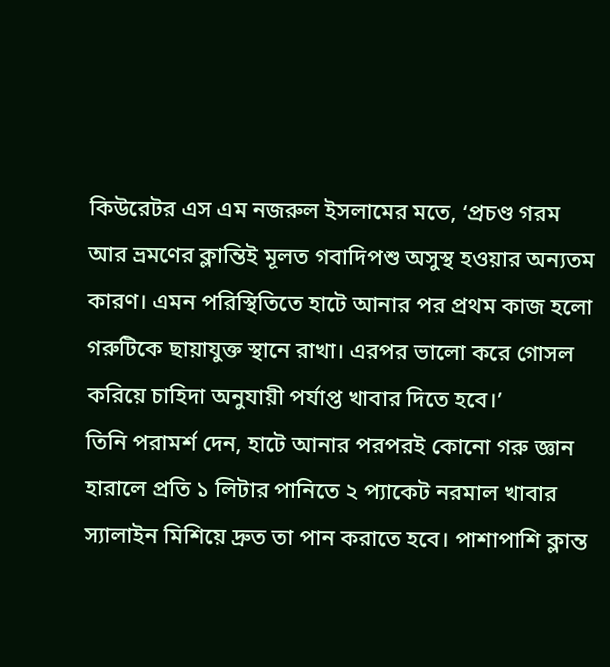কিউরেটর এস এম নজরুল ইসলামের মতে, ‘প্রচণ্ড গরম আর ভ্রমণের ক্লান্তিই মূলত গবাদিপশু অসুস্থ হওয়ার অন্যতম কারণ। এমন পরিস্থিতিতে হাটে আনার পর প্রথম কাজ হলো গরুটিকে ছায়াযুক্ত স্থানে রাখা। এরপর ভালো করে গোসল করিয়ে চাহিদা অনুযায়ী পর্যাপ্ত খাবার দিতে হবে।’
তিনি পরামর্শ দেন, হাটে আনার পরপরই কোনো গরু জ্ঞান হারালে প্রতি ১ লিটার পানিতে ২ প্যাকেট নরমাল খাবার স্যালাইন মিশিয়ে দ্রুত তা পান করাতে হবে। পাশাপাশি ক্লান্ত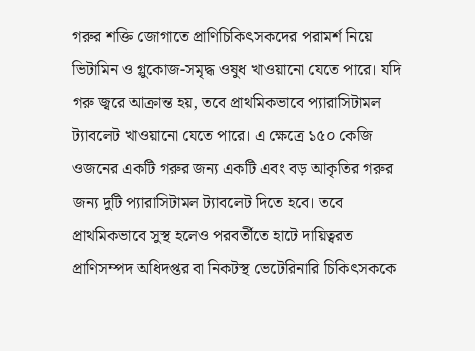গরুর শক্তি জোগাতে প্রাণিচিকিৎসকদের পরামর্শ নিয়ে ভিটামিন ও গ্লুকোজ-সমৃদ্ধ ওষুধ খাওয়ানো যেতে পারে। যদি গরু জ্বরে আক্রান্ত হয়, তবে প্রাথমিকভাবে প্যারাসিটামল ট্যাবলেট খাওয়ানো যেতে পারে। এ ক্ষেত্রে ১৫০ কেজি ওজনের একটি গরুর জন্য একটি এবং বড় আকৃতির গরুর জন্য দুটি প্যারাসিটামল ট্যাবলেট দিতে হবে। তবে প্রাথমিকভাবে সুস্থ হলেও পরবর্তীতে হাটে দায়িত্বরত প্রাণিসম্পদ অধিদপ্তর বা নিকটস্থ ভেটেরিনারি চিকিৎসককে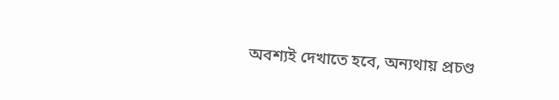অবশ্যই দেখাতে হবে, অন্যথায় প্রচণ্ড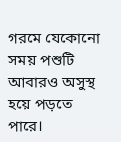গরমে যেকোনো সময় পশুটি আবারও অসুস্থ হয়ে পড়তে পারে।